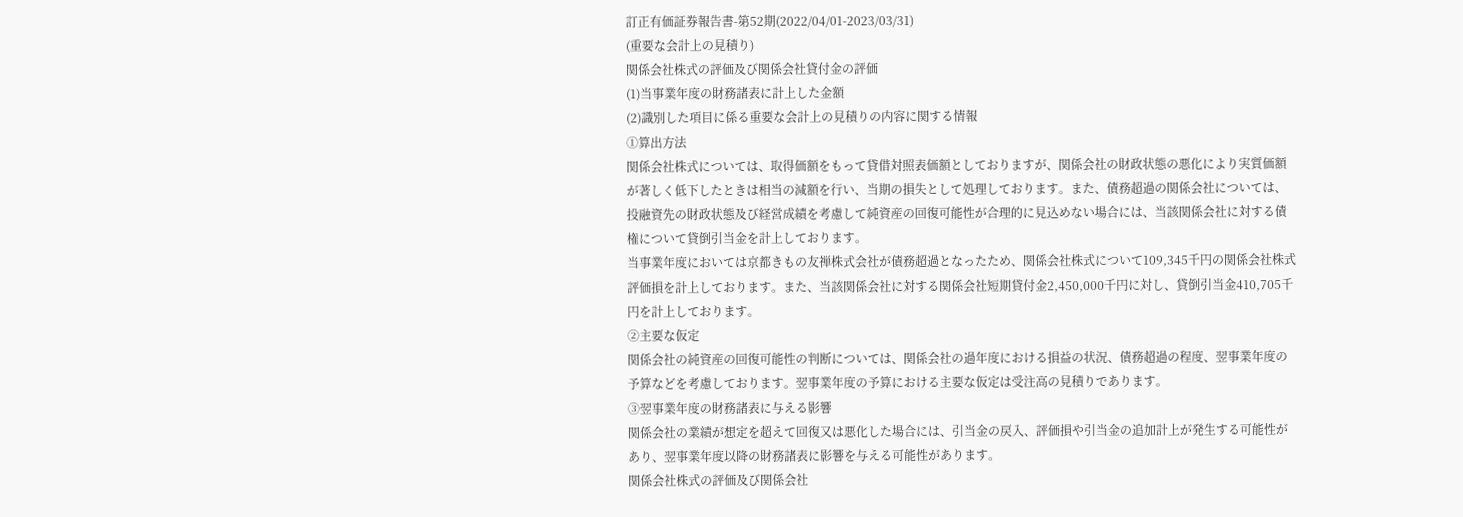訂正有価証券報告書-第52期(2022/04/01-2023/03/31)
(重要な会計上の見積り)
関係会社株式の評価及び関係会社貸付金の評価
(1)当事業年度の財務諸表に計上した金額
(2)識別した項目に係る重要な会計上の見積りの内容に関する情報
①算出方法
関係会社株式については、取得価額をもって貸借対照表価額としておりますが、関係会社の財政状態の悪化により実質価額が著しく低下したときは相当の減額を行い、当期の損失として処理しております。また、債務超過の関係会社については、投融資先の財政状態及び経営成績を考慮して純資産の回復可能性が合理的に見込めない場合には、当該関係会社に対する債権について貸倒引当金を計上しております。
当事業年度においては京都きもの友禅株式会社が債務超過となったため、関係会社株式について109,345千円の関係会社株式評価損を計上しております。また、当該関係会社に対する関係会社短期貸付金2,450,000千円に対し、貸倒引当金410,705千円を計上しております。
②主要な仮定
関係会社の純資産の回復可能性の判断については、関係会社の過年度における損益の状況、債務超過の程度、翌事業年度の予算などを考慮しております。翌事業年度の予算における主要な仮定は受注高の見積りであります。
③翌事業年度の財務諸表に与える影響
関係会社の業績が想定を超えて回復又は悪化した場合には、引当金の戻入、評価損や引当金の追加計上が発生する可能性があり、翌事業年度以降の財務諸表に影響を与える可能性があります。
関係会社株式の評価及び関係会社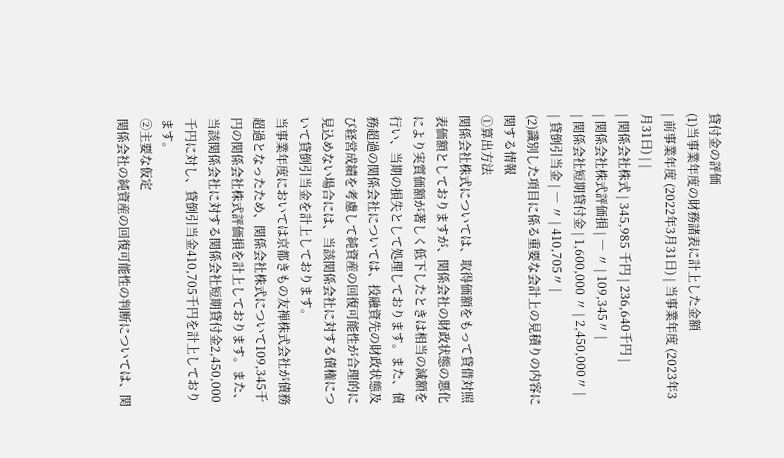貸付金の評価
(1)当事業年度の財務諸表に計上した金額
| 前事業年度 (2022年3月31日) | 当事業年度 (2023年3月31日) | |
| 関係会社株式 | 345,985 千円 | 236,640千円 |
| 関係会社株式評価損 | ― 〃 | 109,345〃 |
| 関係会社短期貸付金 | 1,600,000 〃 | 2,450,000〃 |
| 貸倒引当金 | ― 〃 | 410,705〃 |
(2)識別した項目に係る重要な会計上の見積りの内容に関する情報
①算出方法
関係会社株式については、取得価額をもって貸借対照表価額としておりますが、関係会社の財政状態の悪化により実質価額が著しく低下したときは相当の減額を行い、当期の損失として処理しております。また、債務超過の関係会社については、投融資先の財政状態及び経営成績を考慮して純資産の回復可能性が合理的に見込めない場合には、当該関係会社に対する債権について貸倒引当金を計上しております。
当事業年度においては京都きもの友禅株式会社が債務超過となったため、関係会社株式について109,345千円の関係会社株式評価損を計上しております。また、当該関係会社に対する関係会社短期貸付金2,450,000千円に対し、貸倒引当金410,705千円を計上しております。
②主要な仮定
関係会社の純資産の回復可能性の判断については、関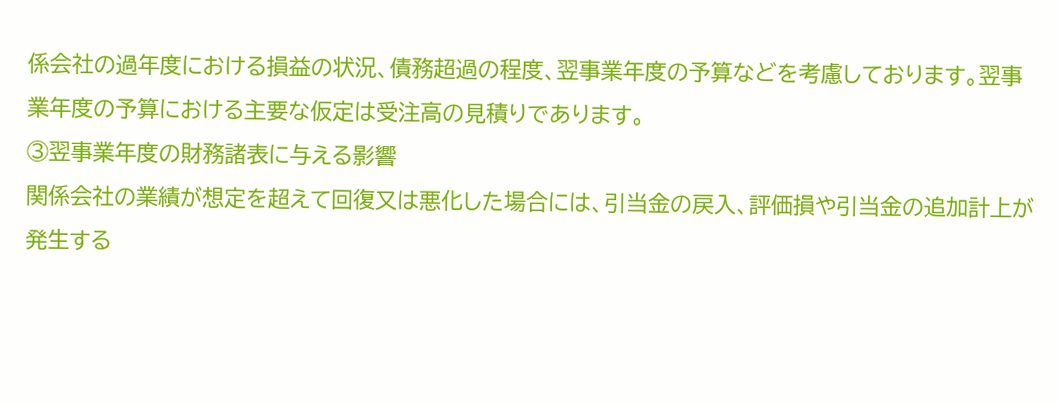係会社の過年度における損益の状況、債務超過の程度、翌事業年度の予算などを考慮しております。翌事業年度の予算における主要な仮定は受注高の見積りであります。
③翌事業年度の財務諸表に与える影響
関係会社の業績が想定を超えて回復又は悪化した場合には、引当金の戻入、評価損や引当金の追加計上が発生する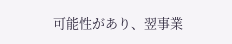可能性があり、翌事業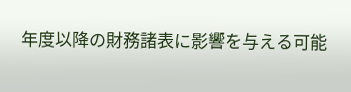年度以降の財務諸表に影響を与える可能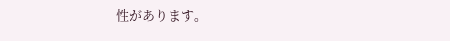性があります。